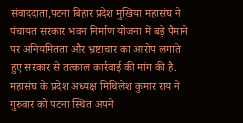संवाददाता,पटना बिहार प्रदेश मुखिया महासंघ ने पंचायत सरकार भवन निर्माण योजना में बड़े पैमाने पर अनियमितता और भ्रष्टाचार का आरोप लगाते हुए सरकार से तत्काल कार्रवाई की मांग की है. महासंघ के प्रदेश अध्यक्ष मिथिलेश कुमार राय ने गुरुवार को पटना स्थित अपने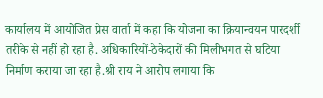कार्यालय में आयोजित प्रेस वार्ता में कहा कि योजना का क्रियान्वयन पारदर्शी तरीके से नहीं हो रहा है. अधिकारियों-ठेकेदारों की मिलीभगत से घटिया निर्माण कराया जा रहा है.श्री राय ने आरोप लगाया कि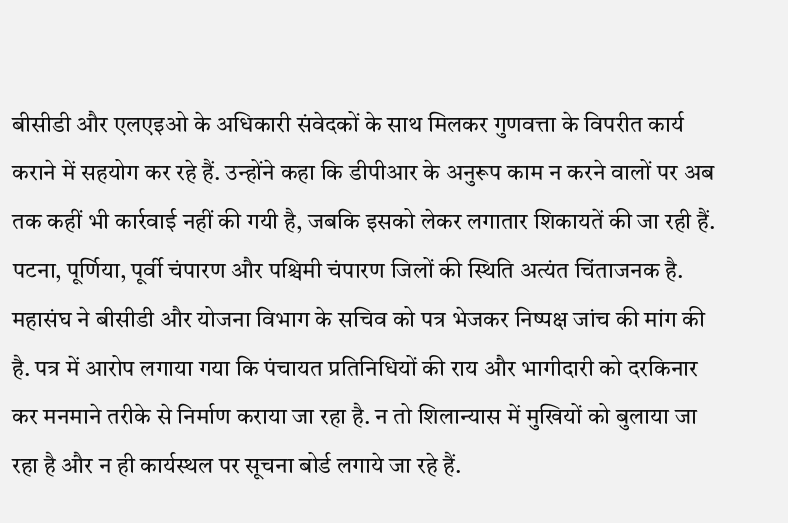बीसीडी और एलएइओ के अधिकारी संवेदकों के साथ मिलकर गुणवत्ता के विपरीत कार्य कराने में सहयोग कर रहे हैं. उन्होंने कहा कि डीपीआर के अनुरूप काम न करने वालों पर अब तक कहीं भी कार्रवाई नहीं की गयी है, जबकि इसको लेकर लगातार शिकायतें की जा रही हैं. पटना, पूर्णिया, पूर्वी चंपारण और पश्चिमी चंपारण जिलों की स्थिति अत्यंत चिंताजनक है. महासंघ ने बीसीडी और योजना विभाग के सचिव को पत्र भेजकर निष्पक्ष जांच की मांग की है. पत्र में आरोप लगाया गया कि पंचायत प्रतिनिधियों की राय और भागीदारी को दरकिनार कर मनमाने तरीके से निर्माण कराया जा रहा है. न तो शिलान्यास में मुखियों को बुलाया जा रहा है और न ही कार्यस्थल पर सूचना बोर्ड लगाये जा रहे हैं.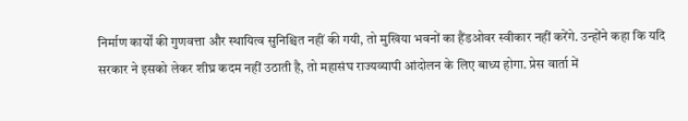निर्माण कार्यों की गुणवत्ता और स्थायित्व सुनिश्चित नहीं की गयी, तो मुखिया भवनों का हैंडओवर स्वीकार नहीं करेंगे. उन्होंने कहा कि यदि सरकार ने इसको लेकर शीघ्र कदम नहीं उठाती है, तो महासंघ राज्यव्यापी आंदोलन के लिए बाध्य होगा. प्रेस वार्ता में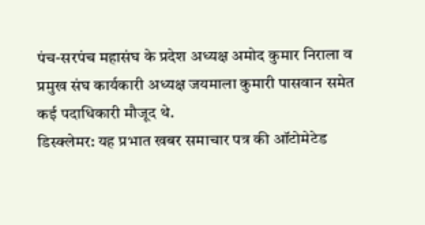पंच-सरपंच महासंघ के प्रदेश अध्यक्ष अमोद कुमार निराला व प्रमुख संघ कार्यकारी अध्यक्ष जयमाला कुमारी पासवान समेत कई पदाधिकारी मौजूद थे.
डिस्क्लेमर: यह प्रभात खबर समाचार पत्र की ऑटोमेटेड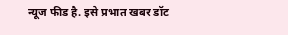न्यूज फीड है. इसे प्रभात खबर डॉट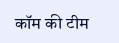कॉम की टीम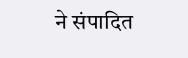ने संपादित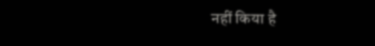नहीं किया है